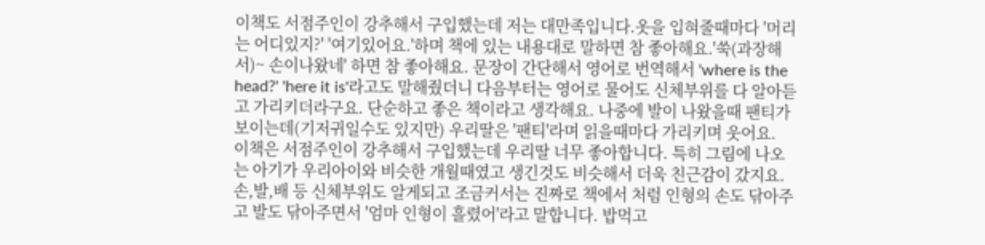이책도 서점주인이 강추해서 구입했는데 저는 대만족입니다.옷을 입혀줄때마다 '머리는 어디있지?' '여기있어요.'하며 책에 있는 내용대로 말하면 참 좋아해요.'쑥(과장해서)~ 손이나왔네' 하면 참 좋아해요. 문장이 간단해서 영어로 번역해서 'where is the head?' 'here it is'라고도 말해줬더니 다음부터는 영어로 물어도 신체부위를 다 알아듣고 가리키더라구요. 단순하고 좋은 책이라고 생각해요. 나중에 발이 나왔을때 팬티가 보이는데(기저귀일수도 있지만) 우리딸은 '팬티'라며 읽을때마다 가리키며 웃어요.
이책은 서점주인이 강추해서 구입했는데 우리딸 너무 좋아합니다. 특히 그림에 나오는 아기가 우리아이와 비슷한 개월때였고 생긴것도 비슷해서 더욱 친근감이 갔지요. 손,발,배 등 신체부위도 알게되고 조금커서는 진짜로 책에서 처럼 인형의 손도 닦아주고 발도 닦아주면서 '엄마 인형이 흘렸어'라고 말합니다. 밥먹고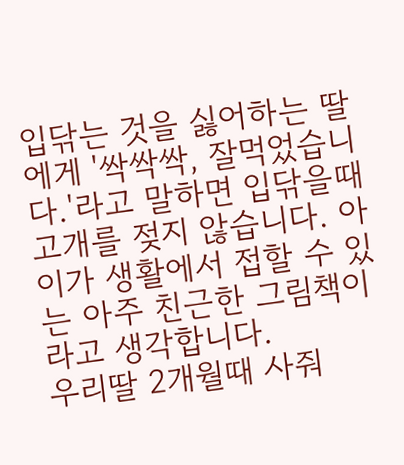입닦는 것을 싫어하는 딸에게 '싹싹싹, 잘먹었습니다.'라고 말하면 입닦을때 고개를 젖지 않습니다. 아이가 생활에서 접할 수 있는 아주 친근한 그림책이라고 생각합니다.
우리딸 2개월때 사줘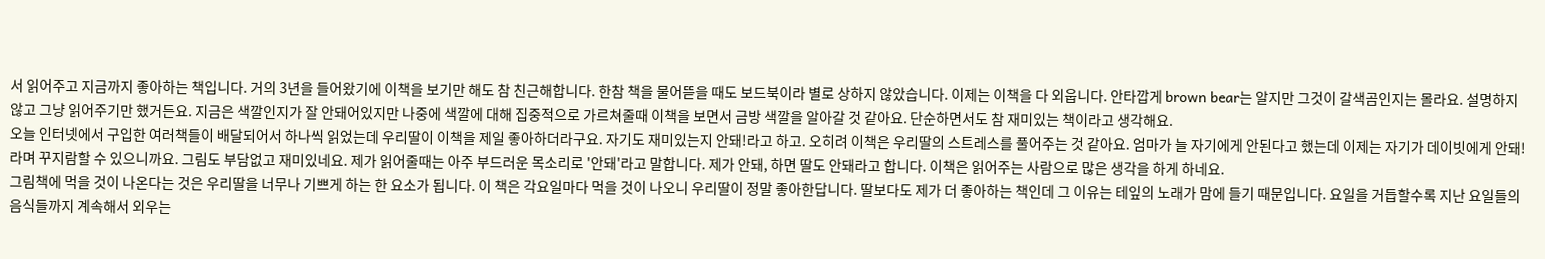서 읽어주고 지금까지 좋아하는 책입니다. 거의 3년을 들어왔기에 이책을 보기만 해도 참 친근해합니다. 한참 책을 물어뜯을 때도 보드북이라 별로 상하지 않았습니다. 이제는 이책을 다 외웁니다. 안타깝게 brown bear는 알지만 그것이 갈색곰인지는 몰라요. 설명하지 않고 그냥 읽어주기만 했거든요. 지금은 색깔인지가 잘 안돼어있지만 나중에 색깔에 대해 집중적으로 가르쳐줄때 이책을 보면서 금방 색깔을 알아갈 것 같아요. 단순하면서도 참 재미있는 책이라고 생각해요.
오늘 인터넷에서 구입한 여러책들이 배달되어서 하나씩 읽었는데 우리딸이 이책을 제일 좋아하더라구요. 자기도 재미있는지 안돼!라고 하고. 오히려 이책은 우리딸의 스트레스를 풀어주는 것 같아요. 엄마가 늘 자기에게 안된다고 했는데 이제는 자기가 데이빗에게 안돼!라며 꾸지람할 수 있으니까요. 그림도 부담없고 재미있네요. 제가 읽어줄때는 아주 부드러운 목소리로 '안돼'라고 말합니다. 제가 안돼, 하면 딸도 안돼라고 합니다. 이책은 읽어주는 사람으로 많은 생각을 하게 하네요.
그림책에 먹을 것이 나온다는 것은 우리딸을 너무나 기쁘게 하는 한 요소가 됩니다. 이 책은 각요일마다 먹을 것이 나오니 우리딸이 정말 좋아한답니다. 딸보다도 제가 더 좋아하는 책인데 그 이유는 테잎의 노래가 맘에 들기 때문입니다. 요일을 거듭할수록 지난 요일들의 음식들까지 계속해서 외우는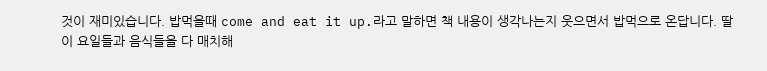것이 재미있습니다. 밥먹을때 come and eat it up.라고 말하면 책 내용이 생각나는지 웃으면서 밥먹으로 온답니다. 딸이 요일들과 음식들을 다 매치해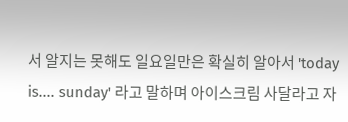서 알지는 못해도 일요일만은 확실히 알아서 'today is.... sunday' 라고 말하며 아이스크림 사달라고 자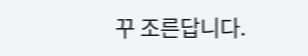꾸 조른답니다.